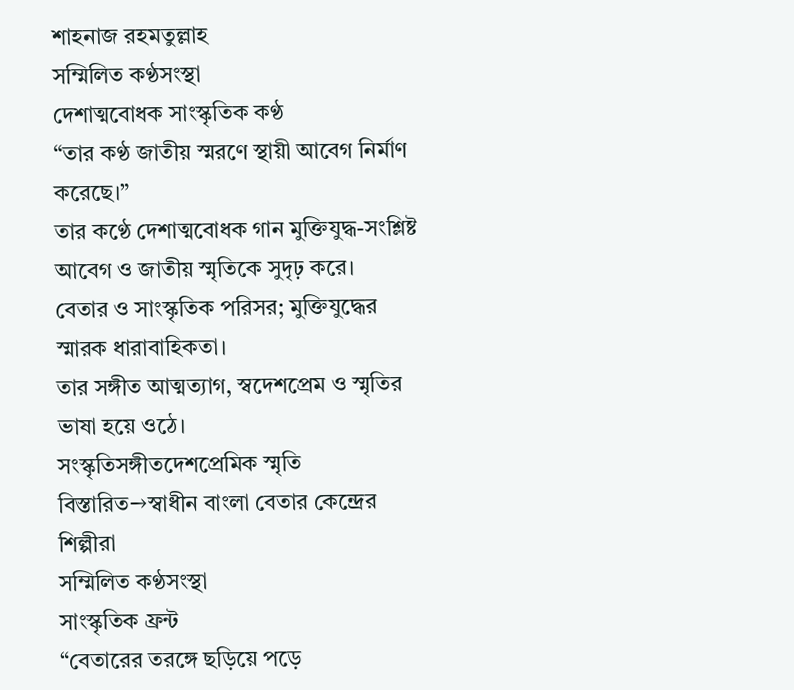শাহনাজ রহমতুল্লাহ
সম্মিলিত কণ্ঠসংস্থা
দেশাত্মবোধক সাংস্কৃতিক কণ্ঠ
“তার কণ্ঠ জাতীয় স্মরণে স্থায়ী আবেগ নির্মাণ করেছে।”
তার কণ্ঠে দেশাত্মবোধক গান মুক্তিযুদ্ধ-সংশ্লিষ্ট আবেগ ও জাতীয় স্মৃতিকে সুদৃঢ় করে।
বেতার ও সাংস্কৃতিক পরিসর; মুক্তিযুদ্ধের স্মারক ধারাবাহিকতা।
তার সঙ্গীত আত্মত্যাগ, স্বদেশপ্রেম ও স্মৃতির ভাষা হয়ে ওঠে।
সংস্কৃতিসঙ্গীতদেশপ্রেমিক স্মৃতি
বিস্তারিত→স্বাধীন বাংলা বেতার কেন্দ্রের শিল্পীরা
সম্মিলিত কণ্ঠসংস্থা
সাংস্কৃতিক ফ্রন্ট
“বেতারের তরঙ্গে ছড়িয়ে পড়ে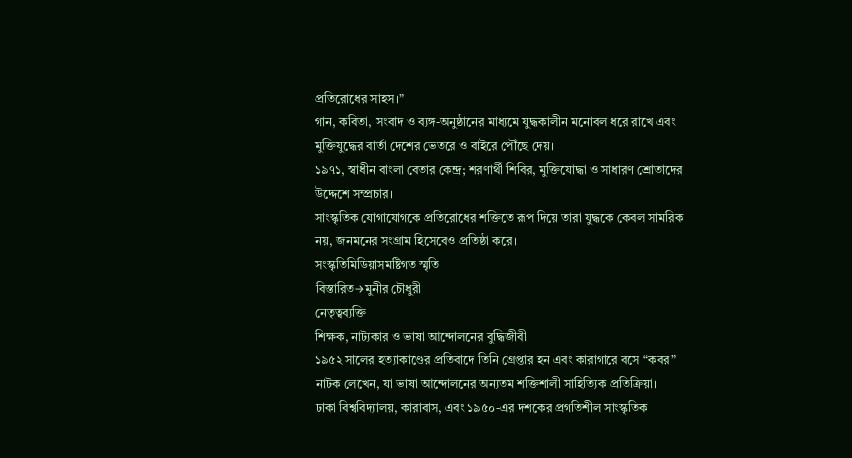প্রতিরোধের সাহস।”
গান, কবিতা, সংবাদ ও ব্যঙ্গ-অনুষ্ঠানের মাধ্যমে যুদ্ধকালীন মনোবল ধরে রাখে এবং মুক্তিযুদ্ধের বার্তা দেশের ভেতরে ও বাইরে পৌঁছে দেয়।
১৯৭১, স্বাধীন বাংলা বেতার কেন্দ্র; শরণার্থী শিবির, মুক্তিযোদ্ধা ও সাধারণ শ্রোতাদের উদ্দেশে সম্প্রচার।
সাংস্কৃতিক যোগাযোগকে প্রতিরোধের শক্তিতে রূপ দিয়ে তারা যুদ্ধকে কেবল সামরিক নয়, জনমনের সংগ্রাম হিসেবেও প্রতিষ্ঠা করে।
সংস্কৃতিমিডিয়াসমষ্টিগত স্মৃতি
বিস্তারিত→মুনীর চৌধুরী
নেতৃত্বব্যক্তি
শিক্ষক, নাট্যকার ও ভাষা আন্দোলনের বুদ্ধিজীবী
১৯৫২ সালের হত্যাকাণ্ডের প্রতিবাদে তিনি গ্রেপ্তার হন এবং কারাগারে বসে “কবর” নাটক লেখেন, যা ভাষা আন্দোলনের অন্যতম শক্তিশালী সাহিত্যিক প্রতিক্রিয়া।
ঢাকা বিশ্ববিদ্যালয়, কারাবাস, এবং ১৯৫০-এর দশকের প্রগতিশীল সাংস্কৃতিক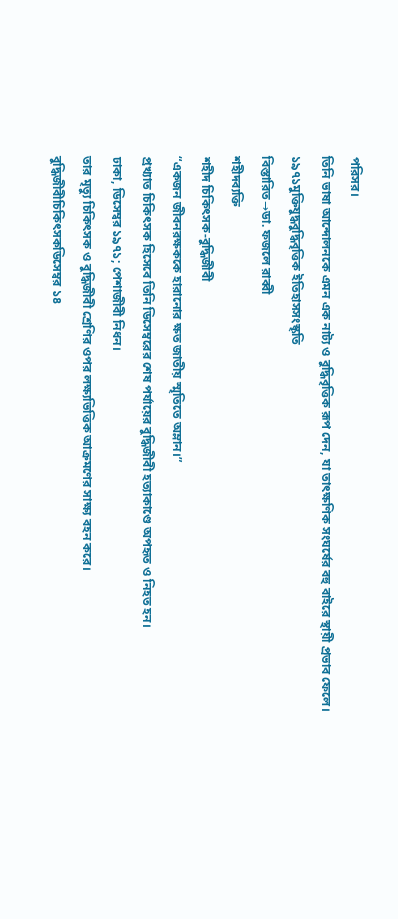পরিসর।
তিনি ভাষা আন্দোলনকে এমন এক নাট্য ও বুদ্ধিবৃত্তিক রূপ দেন, যা তাৎক্ষণিক সংঘর্ষের বহু বাইরে স্থায়ী প্রভাব ফেলে।
১৯৭১মুক্তিযুদ্ধবুদ্ধিবৃত্তিক ইতিহাসসংস্কৃতি
বিস্তারিত→ডা. ফজলে রাব্বী
শহীদব্যক্তি
শহীদ চিকিৎসক-বুদ্ধিজীবী
“একজন জীবনরক্ষককে হারানোর ক্ষত জাতীয় স্মৃতিতে অম্লান।”
প্রখ্যাত চিকিৎসক হিসেবে তিনি ডিসেম্বরের শেষ পর্যায়ের বুদ্ধিজীবী হত্যাকাণ্ডে অপহৃত ও নিহত হন।
ঢাকা, ডিসেম্বর ১৯৭১; পেশাজীবী নিধন।
তার মৃত্যু চিকিৎসক ও বুদ্ধিজীবী শ্রেণির ওপর লক্ষ্যভিত্তিক আক্রমণের সাক্ষ্য বহন করে।
বুদ্ধিজীবীচিকিৎসকডিসেম্বর ১৪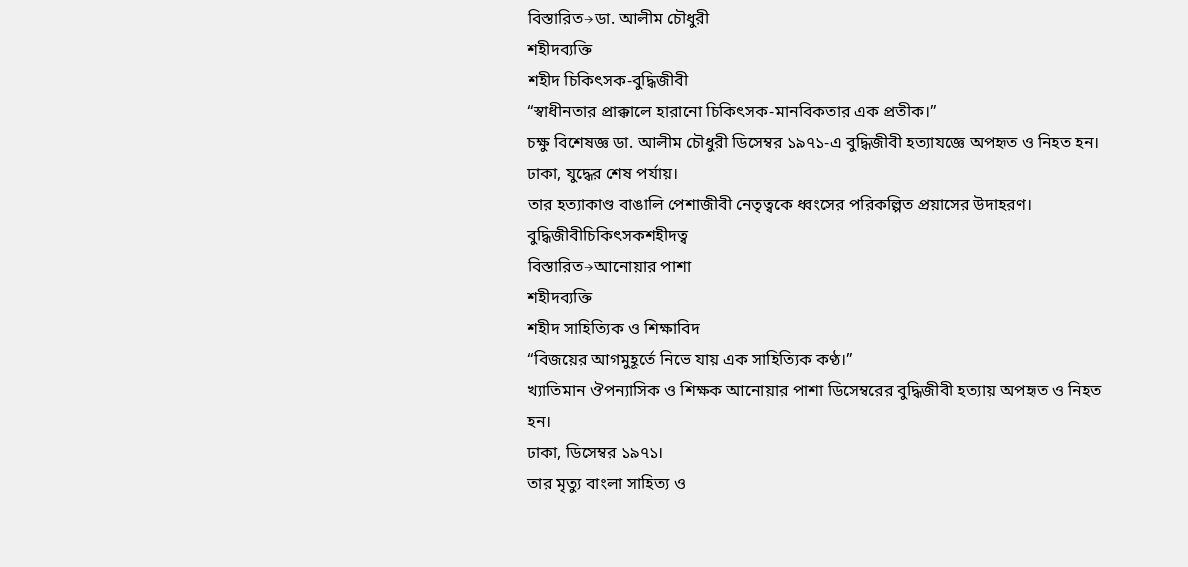বিস্তারিত→ডা. আলীম চৌধুরী
শহীদব্যক্তি
শহীদ চিকিৎসক-বুদ্ধিজীবী
“স্বাধীনতার প্রাক্কালে হারানো চিকিৎসক-মানবিকতার এক প্রতীক।”
চক্ষু বিশেষজ্ঞ ডা. আলীম চৌধুরী ডিসেম্বর ১৯৭১-এ বুদ্ধিজীবী হত্যাযজ্ঞে অপহৃত ও নিহত হন।
ঢাকা, যুদ্ধের শেষ পর্যায়।
তার হত্যাকাণ্ড বাঙালি পেশাজীবী নেতৃত্বকে ধ্বংসের পরিকল্পিত প্রয়াসের উদাহরণ।
বুদ্ধিজীবীচিকিৎসকশহীদত্ব
বিস্তারিত→আনোয়ার পাশা
শহীদব্যক্তি
শহীদ সাহিত্যিক ও শিক্ষাবিদ
“বিজয়ের আগমুহূর্তে নিভে যায় এক সাহিত্যিক কণ্ঠ।”
খ্যাতিমান ঔপন্যাসিক ও শিক্ষক আনোয়ার পাশা ডিসেম্বরের বুদ্ধিজীবী হত্যায় অপহৃত ও নিহত হন।
ঢাকা, ডিসেম্বর ১৯৭১।
তার মৃত্যু বাংলা সাহিত্য ও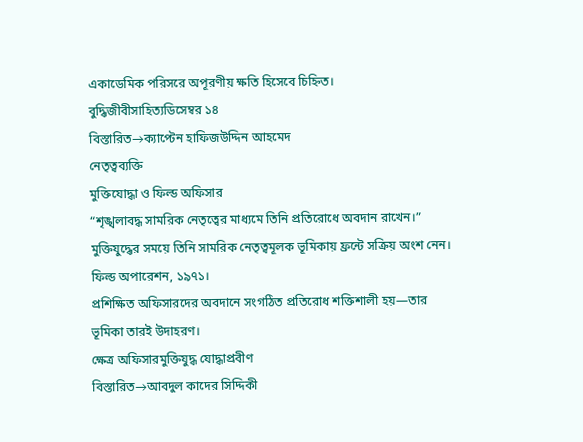একাডেমিক পরিসরে অপূরণীয় ক্ষতি হিসেবে চিহ্নিত।
বুদ্ধিজীবীসাহিত্যডিসেম্বর ১৪
বিস্তারিত→ক্যাপ্টেন হাফিজউদ্দিন আহমেদ
নেতৃত্বব্যক্তি
মুক্তিযোদ্ধা ও ফিল্ড অফিসার
“শৃঙ্খলাবদ্ধ সামরিক নেতৃত্বের মাধ্যমে তিনি প্রতিরোধে অবদান রাখেন।”
মুক্তিযুদ্ধের সময়ে তিনি সামরিক নেতৃত্বমূলক ভূমিকায় ফ্রন্টে সক্রিয় অংশ নেন।
ফিল্ড অপারেশন, ১৯৭১।
প্রশিক্ষিত অফিসারদের অবদানে সংগঠিত প্রতিরোধ শক্তিশালী হয়—তার ভূমিকা তারই উদাহরণ।
ক্ষেত্র অফিসারমুক্তিযুদ্ধ যোদ্ধাপ্রবীণ
বিস্তারিত→আবদুল কাদের সিদ্দিকী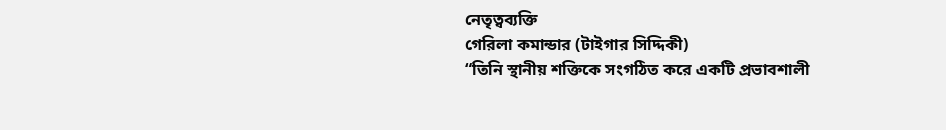নেতৃত্বব্যক্তি
গেরিলা কমান্ডার (টাইগার সিদ্দিকী)
“তিনি স্থানীয় শক্তিকে সংগঠিত করে একটি প্রভাবশালী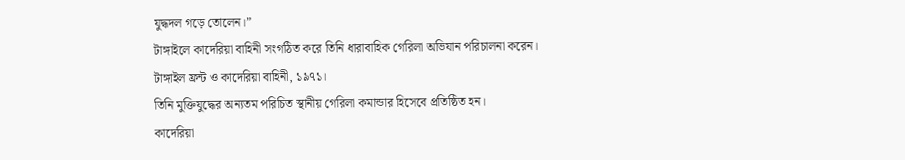যুদ্ধদল গড়ে তোলেন।”
টাঙ্গাইলে কাদেরিয়া বাহিনী সংগঠিত করে তিনি ধারাবাহিক গেরিলা অভিযান পরিচালনা করেন।
টাঙ্গাইল ফ্রন্ট ও কাদেরিয়া বাহিনী, ১৯৭১।
তিনি মুক্তিযুদ্ধের অন্যতম পরিচিত স্থানীয় গেরিলা কমান্ডার হিসেবে প্রতিষ্ঠিত হন।
কাদেরিয়া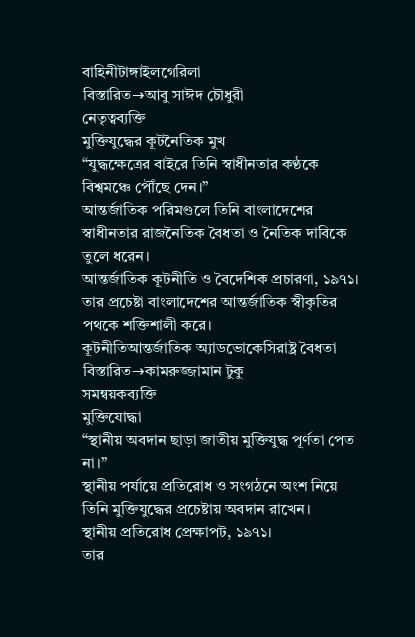বাহিনীটাঙ্গাইলগেরিলা
বিস্তারিত→আবু সাঈদ চৌধুরী
নেতৃত্বব্যক্তি
মুক্তিযুদ্ধের কূটনৈতিক মুখ
“যুদ্ধক্ষেত্রের বাইরে তিনি স্বাধীনতার কণ্ঠকে বিশ্বমঞ্চে পৌঁছে দেন।”
আন্তর্জাতিক পরিমণ্ডলে তিনি বাংলাদেশের স্বাধীনতার রাজনৈতিক বৈধতা ও নৈতিক দাবিকে তুলে ধরেন।
আন্তর্জাতিক কূটনীতি ও বৈদেশিক প্রচারণা, ১৯৭১।
তার প্রচেষ্টা বাংলাদেশের আন্তর্জাতিক স্বীকৃতির পথকে শক্তিশালী করে।
কূটনীতিআন্তর্জাতিক অ্যাডভোকেসিরাষ্ট্র বৈধতা
বিস্তারিত→কামরুজ্জামান টুকু
সমন্বয়কব্যক্তি
মুক্তিযোদ্ধা
“স্থানীয় অবদান ছাড়া জাতীয় মুক্তিযুদ্ধ পূর্ণতা পেত না।”
স্থানীয় পর্যায়ে প্রতিরোধ ও সংগঠনে অংশ নিয়ে তিনি মুক্তিযুদ্ধের প্রচেষ্টায় অবদান রাখেন।
স্থানীয় প্রতিরোধ প্রেক্ষাপট, ১৯৭১।
তার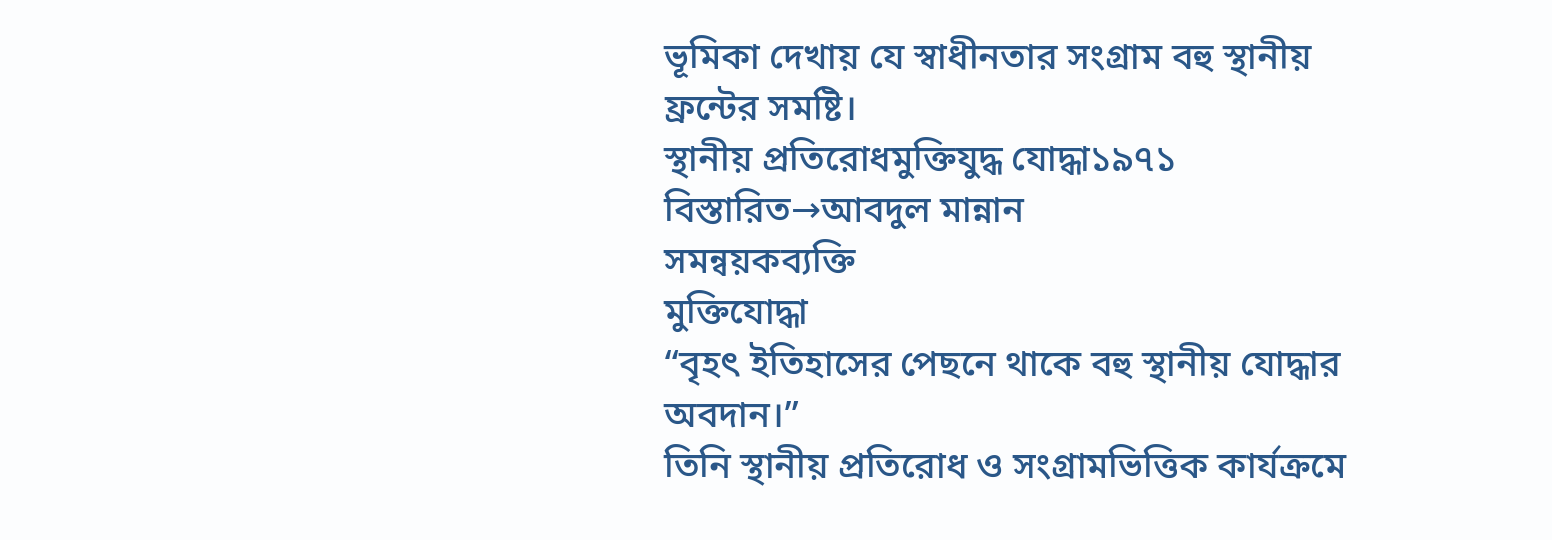ভূমিকা দেখায় যে স্বাধীনতার সংগ্রাম বহু স্থানীয় ফ্রন্টের সমষ্টি।
স্থানীয় প্রতিরোধমুক্তিযুদ্ধ যোদ্ধা১৯৭১
বিস্তারিত→আবদুল মান্নান
সমন্বয়কব্যক্তি
মুক্তিযোদ্ধা
“বৃহৎ ইতিহাসের পেছনে থাকে বহু স্থানীয় যোদ্ধার অবদান।”
তিনি স্থানীয় প্রতিরোধ ও সংগ্রামভিত্তিক কার্যক্রমে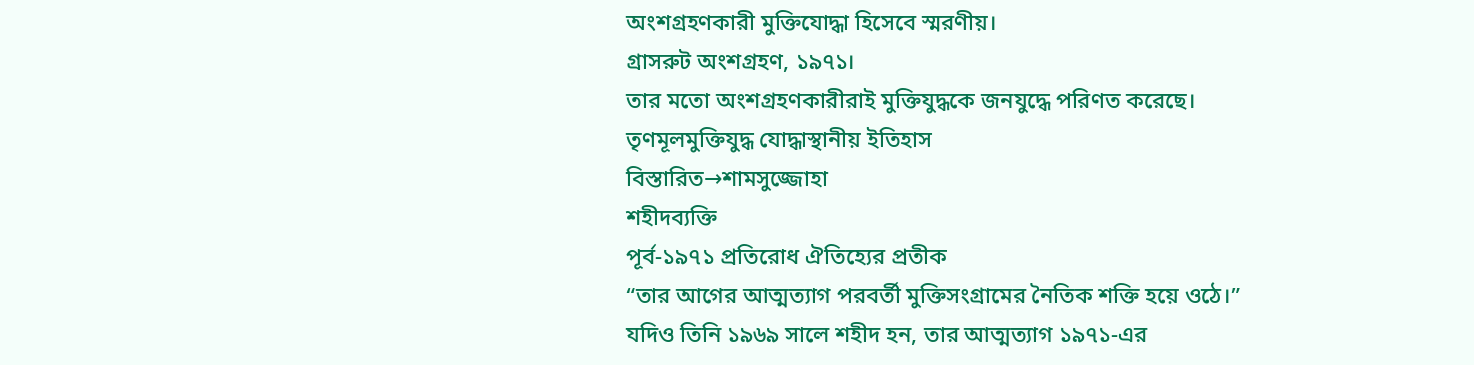অংশগ্রহণকারী মুক্তিযোদ্ধা হিসেবে স্মরণীয়।
গ্রাসরুট অংশগ্রহণ, ১৯৭১।
তার মতো অংশগ্রহণকারীরাই মুক্তিযুদ্ধকে জনযুদ্ধে পরিণত করেছে।
তৃণমূলমুক্তিযুদ্ধ যোদ্ধাস্থানীয় ইতিহাস
বিস্তারিত→শামসুজ্জোহা
শহীদব্যক্তি
পূর্ব-১৯৭১ প্রতিরোধ ঐতিহ্যের প্রতীক
“তার আগের আত্মত্যাগ পরবর্তী মুক্তিসংগ্রামের নৈতিক শক্তি হয়ে ওঠে।”
যদিও তিনি ১৯৬৯ সালে শহীদ হন, তার আত্মত্যাগ ১৯৭১-এর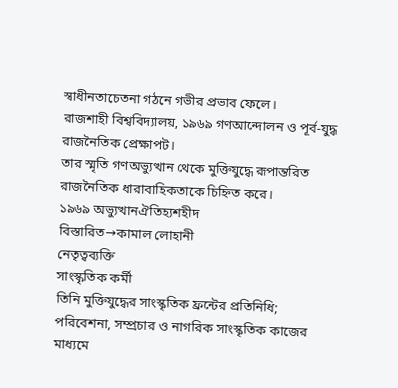স্বাধীনতাচেতনা গঠনে গভীর প্রভাব ফেলে।
রাজশাহী বিশ্ববিদ্যালয়, ১৯৬৯ গণআন্দোলন ও পূর্ব-যুদ্ধ রাজনৈতিক প্রেক্ষাপট।
তার স্মৃতি গণঅভ্যুত্থান থেকে মুক্তিযুদ্ধে রূপান্তরিত রাজনৈতিক ধারাবাহিকতাকে চিহ্নিত করে।
১৯৬৯ অভ্যুত্থানঐতিহ্যশহীদ
বিস্তারিত→কামাল লোহানী
নেতৃত্বব্যক্তি
সাংস্কৃতিক কর্মী
তিনি মুক্তিযুদ্ধের সাংস্কৃতিক ফ্রন্টের প্রতিনিধি; পরিবেশনা, সম্প্রচার ও নাগরিক সাংস্কৃতিক কাজের মাধ্যমে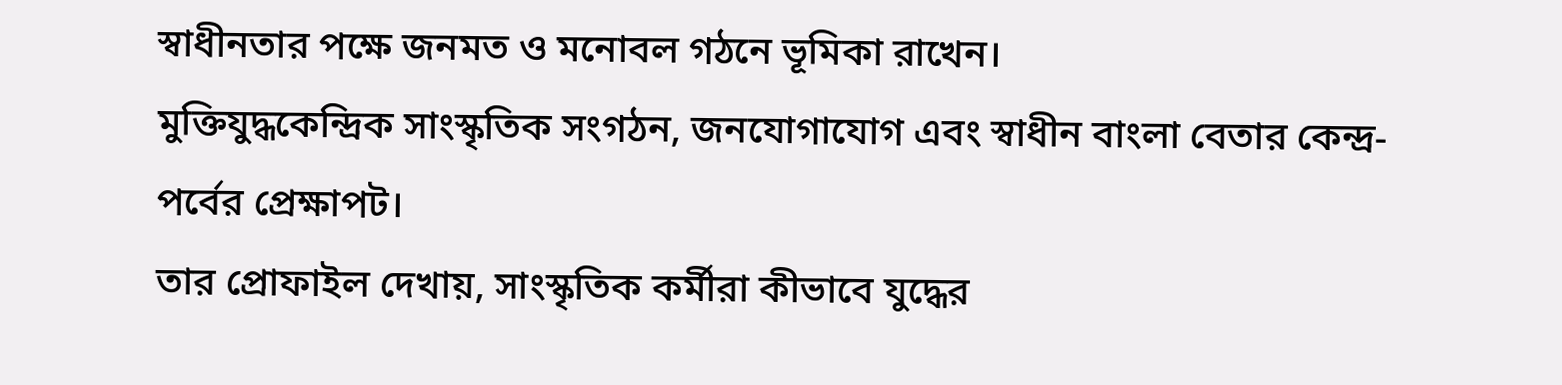স্বাধীনতার পক্ষে জনমত ও মনোবল গঠনে ভূমিকা রাখেন।
মুক্তিযুদ্ধকেন্দ্রিক সাংস্কৃতিক সংগঠন, জনযোগাযোগ এবং স্বাধীন বাংলা বেতার কেন্দ্র-পর্বের প্রেক্ষাপট।
তার প্রোফাইল দেখায়, সাংস্কৃতিক কর্মীরা কীভাবে যুদ্ধের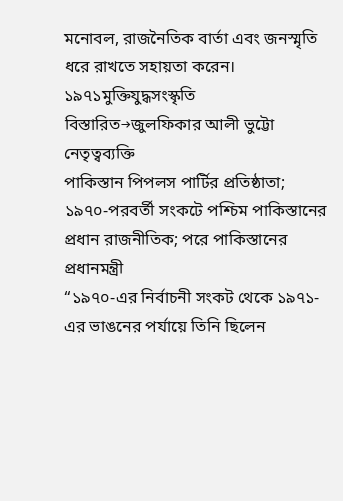মনোবল, রাজনৈতিক বার্তা এবং জনস্মৃতি ধরে রাখতে সহায়তা করেন।
১৯৭১মুক্তিযুদ্ধসংস্কৃতি
বিস্তারিত→জুলফিকার আলী ভুট্টো
নেতৃত্বব্যক্তি
পাকিস্তান পিপলস পার্টির প্রতিষ্ঠাতা; ১৯৭০-পরবর্তী সংকটে পশ্চিম পাকিস্তানের প্রধান রাজনীতিক; পরে পাকিস্তানের প্রধানমন্ত্রী
“১৯৭০-এর নির্বাচনী সংকট থেকে ১৯৭১-এর ভাঙনের পর্যায়ে তিনি ছিলেন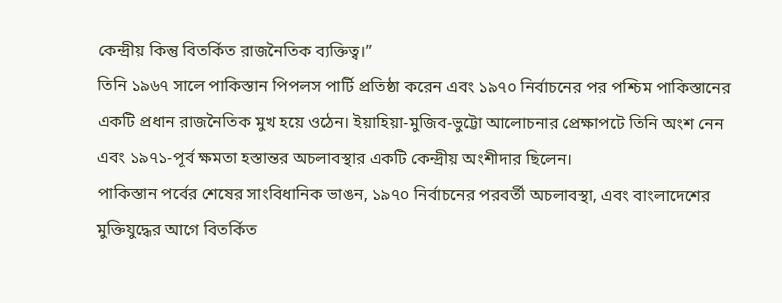কেন্দ্রীয় কিন্তু বিতর্কিত রাজনৈতিক ব্যক্তিত্ব।”
তিনি ১৯৬৭ সালে পাকিস্তান পিপলস পার্টি প্রতিষ্ঠা করেন এবং ১৯৭০ নির্বাচনের পর পশ্চিম পাকিস্তানের একটি প্রধান রাজনৈতিক মুখ হয়ে ওঠেন। ইয়াহিয়া-মুজিব-ভুট্টো আলোচনার প্রেক্ষাপটে তিনি অংশ নেন এবং ১৯৭১-পূর্ব ক্ষমতা হস্তান্তর অচলাবস্থার একটি কেন্দ্রীয় অংশীদার ছিলেন।
পাকিস্তান পর্বের শেষের সাংবিধানিক ভাঙন, ১৯৭০ নির্বাচনের পরবর্তী অচলাবস্থা, এবং বাংলাদেশের মুক্তিযুদ্ধের আগে বিতর্কিত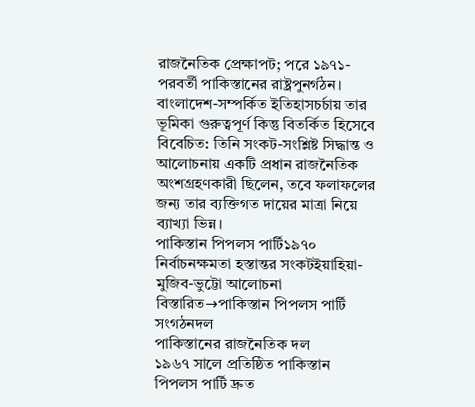রাজনৈতিক প্রেক্ষাপট; পরে ১৯৭১-পরবর্তী পাকিস্তানের রাষ্ট্রপুনর্গঠন।
বাংলাদেশ-সম্পর্কিত ইতিহাসচর্চায় তার ভূমিকা গুরুত্বপূর্ণ কিন্তু বিতর্কিত হিসেবে বিবেচিত: তিনি সংকট-সংশ্লিষ্ট সিদ্ধান্ত ও আলোচনায় একটি প্রধান রাজনৈতিক অংশগ্রহণকারী ছিলেন, তবে ফলাফলের জন্য তার ব্যক্তিগত দায়ের মাত্রা নিয়ে ব্যাখ্যা ভিন্ন।
পাকিস্তান পিপলস পার্টি১৯৭০ নির্বাচনক্ষমতা হস্তান্তর সংকটইয়াহিয়া-মুজিব-ভুট্টো আলোচনা
বিস্তারিত→পাকিস্তান পিপলস পার্টি
সংগঠনদল
পাকিস্তানের রাজনৈতিক দল
১৯৬৭ সালে প্রতিষ্ঠিত পাকিস্তান পিপলস পার্টি দ্রুত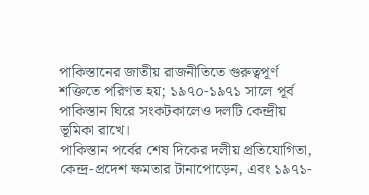পাকিস্তানের জাতীয় রাজনীতিতে গুরুত্বপূর্ণ শক্তিতে পরিণত হয়; ১৯৭০-১৯৭১ সালে পূর্ব পাকিস্তান ঘিরে সংকটকালেও দলটি কেন্দ্রীয় ভূমিকা রাখে।
পাকিস্তান পর্বের শেষ দিকের দলীয় প্রতিযোগিতা, কেন্দ্র-প্রদেশ ক্ষমতার টানাপোড়েন, এবং ১৯৭১-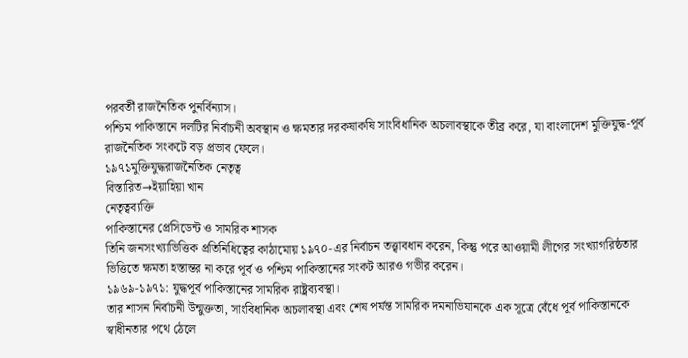পরবর্তী রাজনৈতিক পুনর্বিন্যাস।
পশ্চিম পাকিস্তানে দলটির নির্বাচনী অবস্থান ও ক্ষমতার দরকষাকষি সাংবিধানিক অচলাবস্থাকে তীব্র করে, যা বাংলাদেশ মুক্তিযুদ্ধ-পূর্ব রাজনৈতিক সংকটে বড় প্রভাব ফেলে।
১৯৭১মুক্তিযুদ্ধরাজনৈতিক নেতৃত্ব
বিস্তারিত→ইয়াহিয়া খান
নেতৃত্বব্যক্তি
পাকিস্তানের প্রেসিডেন্ট ও সামরিক শাসক
তিনি জনসংখ্যাভিত্তিক প্রতিনিধিত্বের কাঠামোয় ১৯৭০-এর নির্বাচন তত্ত্বাবধান করেন, কিন্তু পরে আওয়ামী লীগের সংখ্যাগরিষ্ঠতার ভিত্তিতে ক্ষমতা হস্তান্তর না করে পূর্ব ও পশ্চিম পাকিস্তানের সংকট আরও গভীর করেন।
১৯৬৯-১৯৭১: যুদ্ধপূর্ব পাকিস্তানের সামরিক রাষ্ট্রব্যবস্থা।
তার শাসন নির্বাচনী উন্মুক্ততা, সাংবিধানিক অচলাবস্থা এবং শেষ পর্যন্ত সামরিক দমনাভিযানকে এক সূত্রে বেঁধে পূর্ব পাকিস্তানকে স্বাধীনতার পথে ঠেলে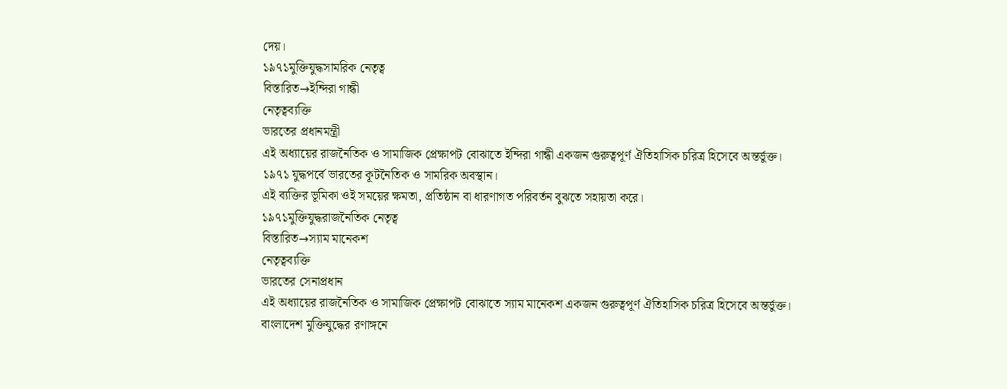দেয়।
১৯৭১মুক্তিযুদ্ধসামরিক নেতৃত্ব
বিস্তারিত→ইন্দিরা গান্ধী
নেতৃত্বব্যক্তি
ভারতের প্রধানমন্ত্রী
এই অধ্যায়ের রাজনৈতিক ও সামাজিক প্রেক্ষাপট বোঝাতে ইন্দিরা গান্ধী একজন গুরুত্বপূর্ণ ঐতিহাসিক চরিত্র হিসেবে অন্তর্ভুক্ত।
১৯৭১ যুদ্ধপর্বে ভারতের কূটনৈতিক ও সামরিক অবস্থান।
এই ব্যক্তির ভূমিকা ওই সময়ের ক্ষমতা, প্রতিষ্ঠান বা ধারণাগত পরিবর্তন বুঝতে সহায়তা করে।
১৯৭১মুক্তিযুদ্ধরাজনৈতিক নেতৃত্ব
বিস্তারিত→স্যাম মানেকশ
নেতৃত্বব্যক্তি
ভারতের সেনাপ্রধান
এই অধ্যায়ের রাজনৈতিক ও সামাজিক প্রেক্ষাপট বোঝাতে স্যাম মানেকশ একজন গুরুত্বপূর্ণ ঐতিহাসিক চরিত্র হিসেবে অন্তর্ভুক্ত।
বাংলাদেশ মুক্তিযুদ্ধের রণাঙ্গনে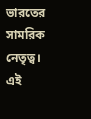ভারতের সামরিক নেতৃত্ব।
এই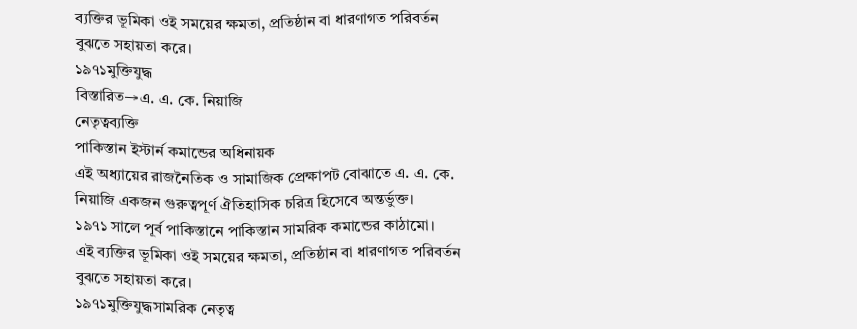ব্যক্তির ভূমিকা ওই সময়ের ক্ষমতা, প্রতিষ্ঠান বা ধারণাগত পরিবর্তন বুঝতে সহায়তা করে।
১৯৭১মুক্তিযুদ্ধ
বিস্তারিত→এ. এ. কে. নিয়াজি
নেতৃত্বব্যক্তি
পাকিস্তান ইস্টার্ন কমান্ডের অধিনায়ক
এই অধ্যায়ের রাজনৈতিক ও সামাজিক প্রেক্ষাপট বোঝাতে এ. এ. কে. নিয়াজি একজন গুরুত্বপূর্ণ ঐতিহাসিক চরিত্র হিসেবে অন্তর্ভুক্ত।
১৯৭১ সালে পূর্ব পাকিস্তানে পাকিস্তান সামরিক কমান্ডের কাঠামো।
এই ব্যক্তির ভূমিকা ওই সময়ের ক্ষমতা, প্রতিষ্ঠান বা ধারণাগত পরিবর্তন বুঝতে সহায়তা করে।
১৯৭১মুক্তিযুদ্ধসামরিক নেতৃত্ব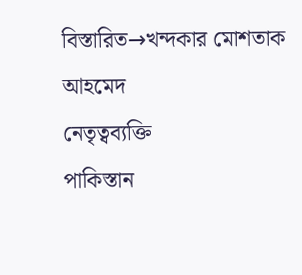বিস্তারিত→খন্দকার মোশতাক আহমেদ
নেতৃত্বব্যক্তি
পাকিস্তান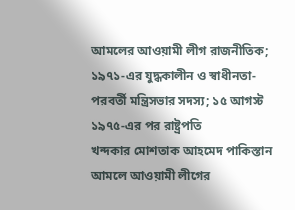আমলের আওয়ামী লীগ রাজনীতিক; ১৯৭১-এর যুদ্ধকালীন ও স্বাধীনতা-পরবর্তী মন্ত্রিসভার সদস্য; ১৫ আগস্ট ১৯৭৫-এর পর রাষ্ট্রপতি
খন্দকার মোশতাক আহমেদ পাকিস্তান আমলে আওয়ামী লীগের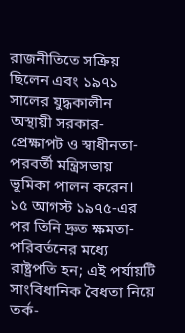রাজনীতিতে সক্রিয় ছিলেন এবং ১৯৭১ সালের যুদ্ধকালীন অস্থায়ী সরকার-প্রেক্ষাপট ও স্বাধীনতা-পরবর্তী মন্ত্রিসভায় ভূমিকা পালন করেন।
১৫ আগস্ট ১৯৭৫-এর পর তিনি দ্রুত ক্ষমতা-পরিবর্তনের মধ্যে রাষ্ট্রপতি হন; এই পর্যায়টি সাংবিধানিক বৈধতা নিয়ে তর্ক-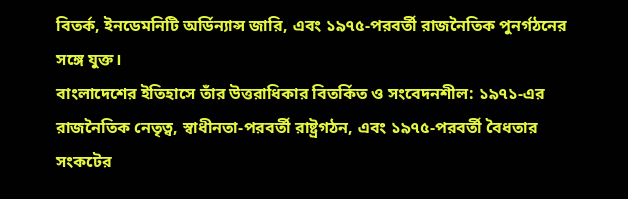বিতর্ক, ইনডেমনিটি অর্ডিন্যান্স জারি, এবং ১৯৭৫-পরবর্তী রাজনৈতিক পুনর্গঠনের সঙ্গে যুক্ত।
বাংলাদেশের ইতিহাসে তাঁর উত্তরাধিকার বিতর্কিত ও সংবেদনশীল: ১৯৭১-এর রাজনৈতিক নেতৃত্ব, স্বাধীনতা-পরবর্তী রাষ্ট্রগঠন, এবং ১৯৭৫-পরবর্তী বৈধতার সংকটের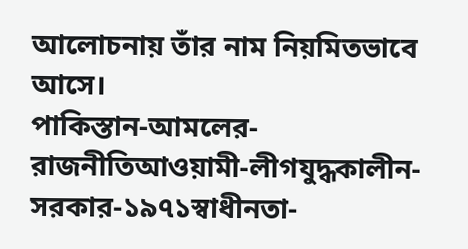আলোচনায় তাঁর নাম নিয়মিতভাবে আসে।
পাকিস্তান-আমলের-রাজনীতিআওয়ামী-লীগযুদ্ধকালীন-সরকার-১৯৭১স্বাধীনতা-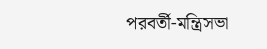পরবর্তী-মন্ত্রিসভা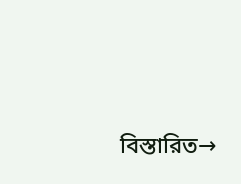বিস্তারিত→